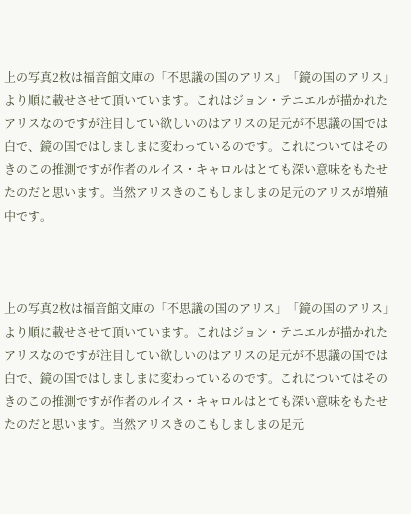上の写真2枚は福音館文庫の「不思議の国のアリス」「鏡の国のアリス」より順に載せさせて頂いています。これはジョン・テニエルが描かれたアリスなのですが注目してい欲しいのはアリスの足元が不思議の国では白で、鏡の国ではしましまに変わっているのです。これについてはそのきのこの推測ですが作者のルイス・キャロルはとても深い意味をもたせたのだと思います。当然アリスきのこもしましまの足元のアリスが増殖中です。



上の写真2枚は福音館文庫の「不思議の国のアリス」「鏡の国のアリス」より順に載せさせて頂いています。これはジョン・テニエルが描かれたアリスなのですが注目してい欲しいのはアリスの足元が不思議の国では白で、鏡の国ではしましまに変わっているのです。これについてはそのきのこの推測ですが作者のルイス・キャロルはとても深い意味をもたせたのだと思います。当然アリスきのこもしましまの足元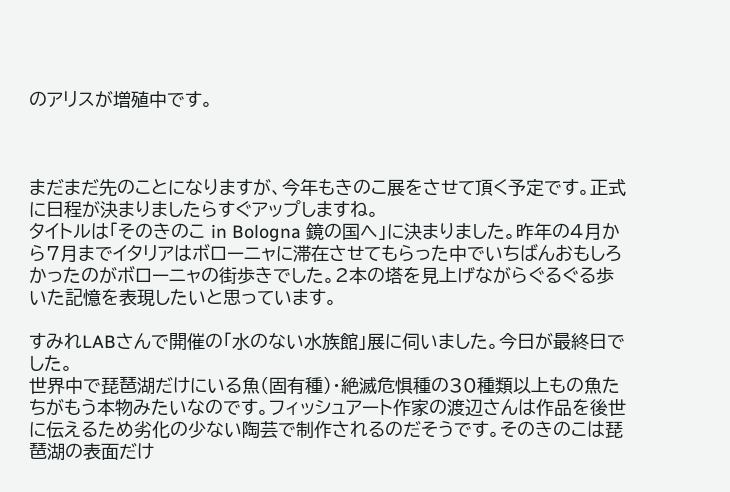のアリスが増殖中です。



まだまだ先のことになりますが、今年もきのこ展をさせて頂く予定です。正式に日程が決まりましたらすぐアップしますね。
タイトルは「そのきのこ in Bologna 鏡の国へ」に決まりました。昨年の4月から7月までイタリアはボローニャに滞在させてもらった中でいちばんおもしろかったのがボローニャの街歩きでした。2本の塔を見上げながらぐるぐる歩いた記憶を表現したいと思っています。

すみれLABさんで開催の「水のない水族館」展に伺いました。今日が最終日でした。
世界中で琵琶湖だけにいる魚(固有種)・絶滅危惧種の30種類以上もの魚たちがもう本物みたいなのです。フィッシュアート作家の渡辺さんは作品を後世に伝えるため劣化の少ない陶芸で制作されるのだそうです。そのきのこは琵琶湖の表面だけ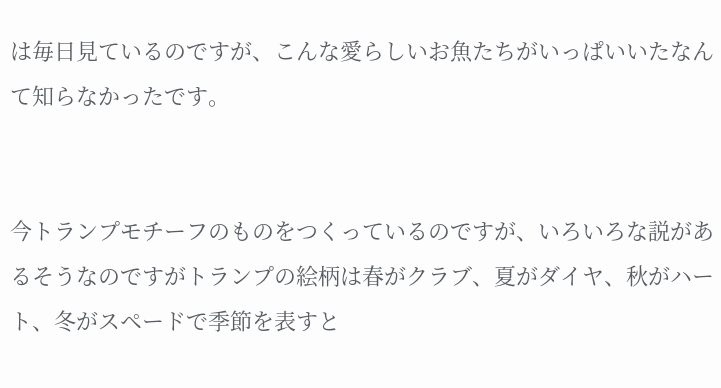は毎日見ているのですが、こんな愛らしいお魚たちがいっぱいいたなんて知らなかったです。


今トランプモチーフのものをつくっているのですが、いろいろな説があるそうなのですがトランプの絵柄は春がクラブ、夏がダイヤ、秋がハート、冬がスペードで季節を表すと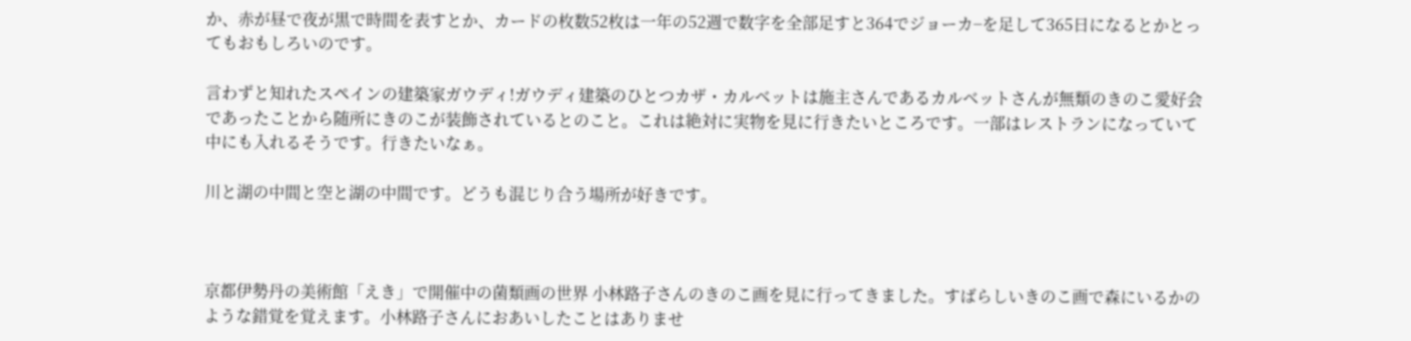か、赤が昼で夜が黒で時間を表すとか、カードの枚数52枚は一年の52週で数字を全部足すと364でジョーカ−を足して365日になるとかとってもおもしろいのです。

言わずと知れたスペインの建築家ガウディ!ガウディ建築のひとつカザ・カルベットは施主さんであるカルベットさんが無類のきのこ愛好会であったことから随所にきのこが装飾されているとのこと。これは絶対に実物を見に行きたいところです。一部はレストランになっていて中にも入れるそうです。行きたいなぁ。

川と湖の中間と空と湖の中間です。どうも混じり合う場所が好きです。



京都伊勢丹の美術館「えき」で開催中の菌類画の世界 小林路子さんのきのこ画を見に行ってきました。すばらしいきのこ画で森にいるかのような錯覚を覚えます。小林路子さんにおあいしたことはありませ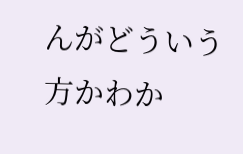んがどういう方かわか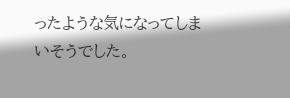ったような気になってしまいそうでした。